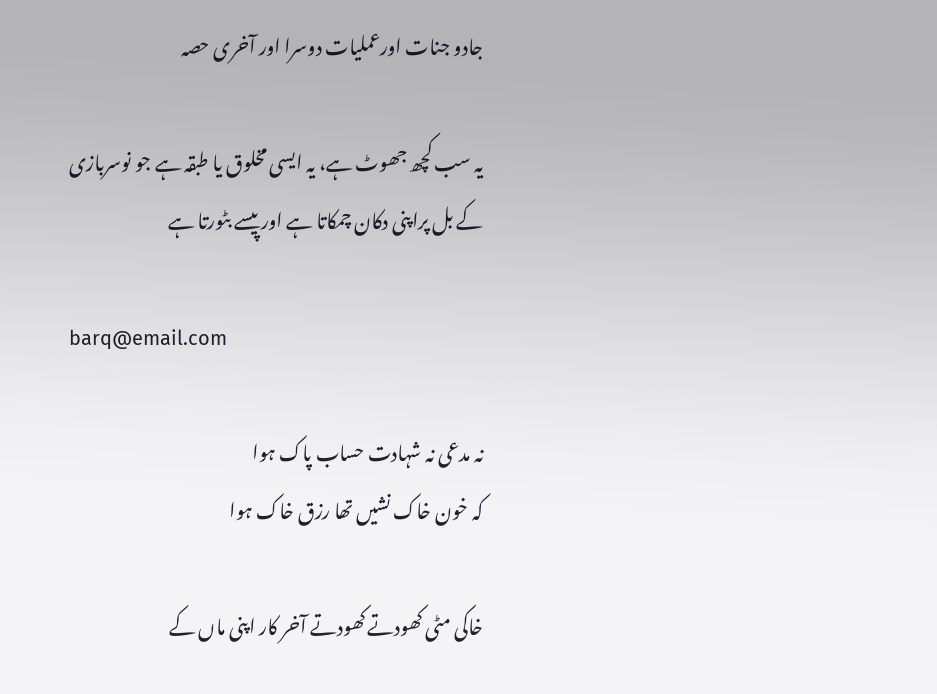جادو جنات اورعملیات دوسرا اور آخری حصہ

یہ سب کچھ جھوٹ ہے، یہ ایسی مخلوق یا طبقہ ہے جو نوسربازی کے بل پراپنی دکان چمکاتا ہے اور پیسے بٹورتا ہے

barq@email.com

نہ مدعی نہ شہادت حساب پاک ہوا
کہ خون خاک نشیں تھا رزق خاک ہوا

خاکی مٹی کھودتے کھودتے آخر کار اپنی ماں کے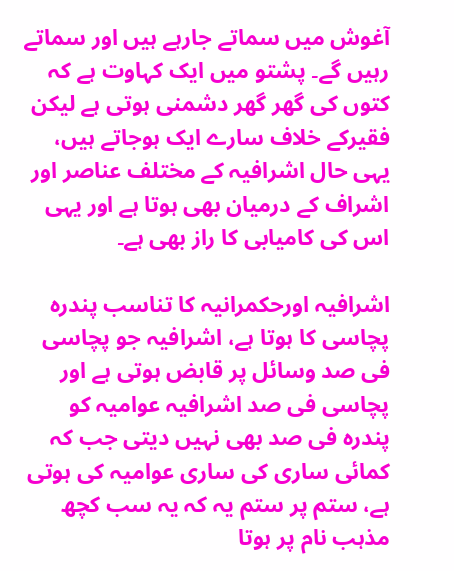آغوش میں سماتے جارہے ہیں اور سماتے رہیں گے۔ پشتو میں ایک کہاوت ہے کہ کتوں کی گھر گھر دشمنی ہوتی ہے لیکن فقیرکے خلاف سارے ایک ہوجاتے ہیں، یہی حال اشرافیہ کے مختلف عناصر اور اشراف کے درمیان بھی ہوتا ہے اور یہی اس کی کامیابی کا راز بھی ہے۔

اشرافیہ اورحکمرانیہ کا تناسب پندرہ پچاسی کا ہوتا ہے، اشرافیہ جو پچاسی فی صد وسائل پر قابض ہوتی ہے اور پچاسی فی صد اشرافیہ عوامیہ کو پندرہ فی صد بھی نہیں دیتی جب کہ کمائی ساری کی ساری عوامیہ کی ہوتی ہے، ستم پر ستم یہ کہ یہ سب کچھ مذہب نام پر ہوتا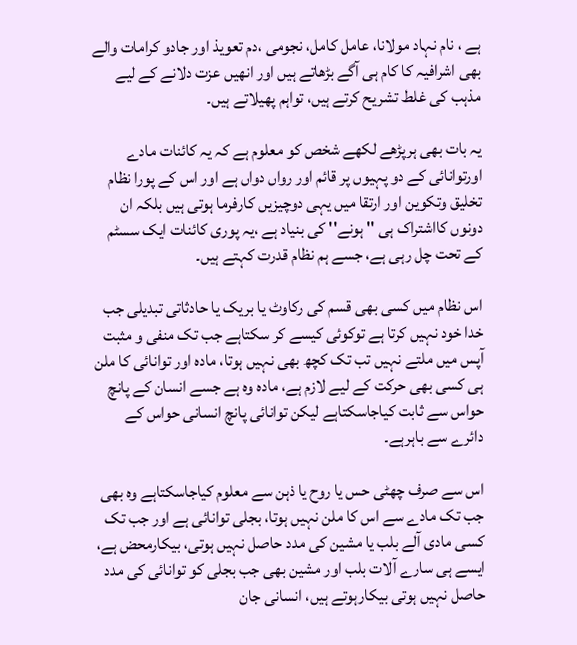ہے ، نام نہاد مولانا، عامل کامل، نجومی ،دم تعویذ اور جادو کرامات والے بھی اشرافیہ کا کام ہی آگے بڑھاتے ہیں اور انھیں عزت دلانے کے لیے مذہب کی غلط تشریح کرتے ہیں، تواہم پھیلاتے ہیں۔

یہ بات بھی ہرپڑھے لکھے شخص کو معلوم ہے کہ یہ کائنات مادے اورتوانائی کے دو پہیوں پر قائم اور رواں دواں ہے اور اس کے پورا نظام تخلیق وتکوین اور ارتقا میں یہی دوچیزیں کارفرما ہوتی ہیں بلکہ ان دونوں کااشتراک ہی '' ہونے'' کی بنیاد ہے ،یہ پوری کائنات ایک سسٹم کے تحت چل رہی ہے، جسے ہم نظام قدرت کہتے ہیں۔

اس نظام میں کسی بھی قسم کی رکاوٹ یا بریک یا حادثاتی تبدیلی جب خدا خود نہیں کرتا ہے توکوئی کیسے کر سکتاہے جب تک منفی و مثبت آپس میں ملتے نہیں تب تک کچھ بھی نہیں ہوتا، مادہ اور توانائی کا ملن ہی کسی بھی حرکت کے لیے لازم ہے، مادہ وہ ہے جسے انسان کے پانچ حواس سے ثابت کیاجاسکتاہے لیکن توانائی پانچ انسانی حواس کے دائرے سے باہرہے۔

اس سے صرف چھٹی حس یا روح یا ذہن سے معلوم کیاجاسکتاہے وہ بھی جب تک مادے سے اس کا ملن نہیں ہوتا، بجلی توانائی ہے اور جب تک کسی مادی آلے بلب یا مشین کی مدد حاصل نہیں ہوتی، بیکارمحض ہے، ایسے ہی سارے آلات بلب اور مشین بھی جب بجلی کو توانائی کی مدد حاصل نہیں ہوتی بیکارہوتے ہیں، انسانی جان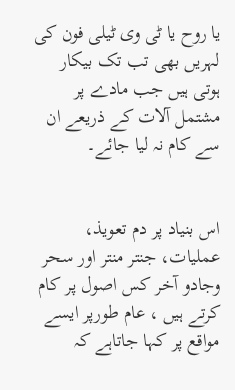یا روح یا ٹی وی ٹیلی فون کی لہریں بھی تب تک بیکار ہوتی ہیں جب مادے پر مشتمل آلات کے ذریعے ان سے کام نہ لیا جائے۔


اس بنیاد پر دم تعویذ، عملیات، جنتر منتر اور سحر وجادو آخر کس اصول پر کام کرتے ہیں ، عام طورپر ایسے مواقع پر کہا جاتاہے کہ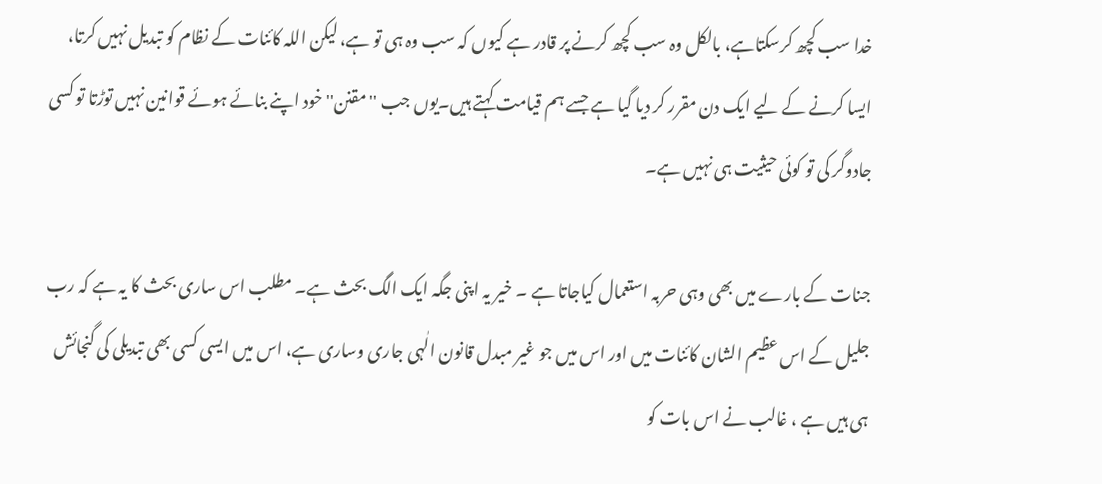خدا سب کچھ کرسکتاہے، بالکل وہ سب کچھ کرنے پر قادر ہے کیوں کہ سب وہ ہی تو ہے، لیکن اللہ کائنات کے نظام کو تبدیل نہیں کرتا، ایسا کرنے کے لیے ایک دن مقرر کر دیا گیا ہے جسے ہم قیامت کہتے ہیں۔یوں جب ''مقنن'' خود اپنے بنائے ہوئے قوانین نہیں توڑتا تو کسی جادوگر کی تو کوئی حیثیت ہی نہیں ہے۔

جنات کے بارے میں بھی وہی حربہ استعمال کیاجاتا ہے ۔ خیر یہ اپنی جگہ ایک الگ بحث ہے۔ مطلب اس ساری بحث کا یہ ہے کہ رب جلیل کے اس عظیم الشان کائنات میں اور اس میں جو غیر مبدل قانون الٰہی جاری وساری ہے، اس میں ایسی کسی بھی تبدیلی کی گنجائش ہی ہیں ہے ، غالب نے اس بات کو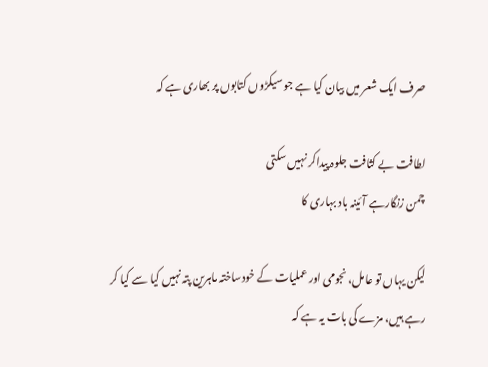صرف ایک شعر میں بیان کیا ہے جو سیکڑوں کتابوں پر بھاری ہے کہ

لطافت بے کثافت جلوہ پیداکر نہیں سکتی
چمن زنگارہے آئینہ باد بہاری کا

لیکن یہاں تو عامل، نجومی اور عملیات کے خودساختہ ماہرین پتہ نہیں کیا سے کیا کر رہے ہیں، مزے کی بات یہ ہے کہ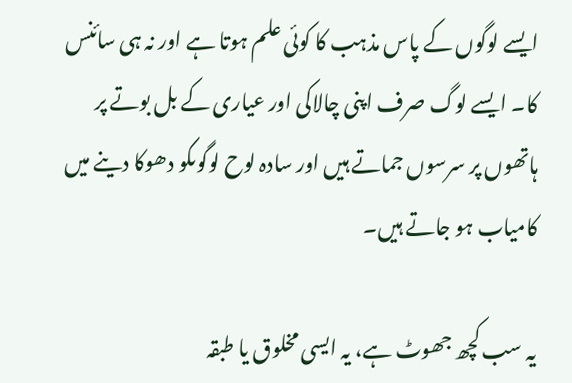ایسے لوگوں کے پاس مذہب کا کوئی علم ہوتا ہے اور نہ ہی سائنس کا۔ ایسے لوگ صرف اپنی چالاکی اور عیاری کے بل بوتے پر ہاتھوں پر سرسوں جماتے ہیں اور سادہ لوح لوگوںکو دھوکا دینے میں کامیاب ہو جاتے ہیں۔

یہ سب کچھ جھوٹ ہے، یہ ایسی مخلوق یا طبقہ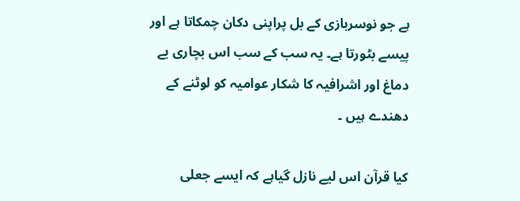ہے جو نوسربازی کے بل پراپنی دکان چمکاتا ہے اور پیسے بٹورتا ہے۔ یہ سب کے سب اس بچاری بے دماغ اور اشرافیہ کا شکار عوامیہ کو لوٹنے کے دھندے ہیں ۔

کیا قرآن اس لیے نازل گیاہے کہ ایسے جعلی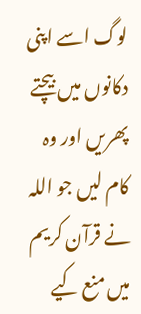لوگ اسے اپنی دکانوں میں بیچتے پھریں اور وہ کام لیں جو اللہ نے قرآن کریم میں منع کیے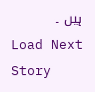ہیں ۔
Load Next Story